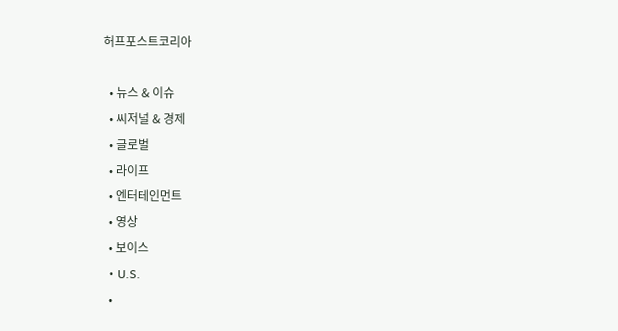허프포스트코리아

  • 뉴스 & 이슈
  • 씨저널 & 경제
  • 글로벌
  • 라이프
  • 엔터테인먼트
  • 영상
  • 보이스
  • U.S.
  •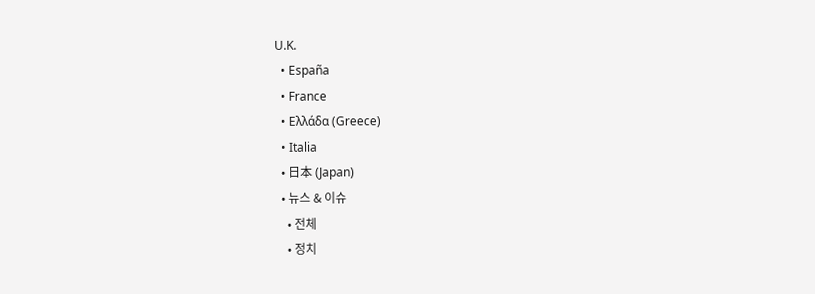U.K.
  • España
  • France
  • Ελλάδα (Greece)
  • Italia
  • 日本 (Japan)
  • 뉴스 & 이슈
    • 전체
    • 정치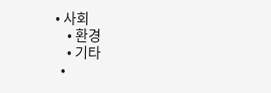• 사회
    • 환경
    • 기타
  •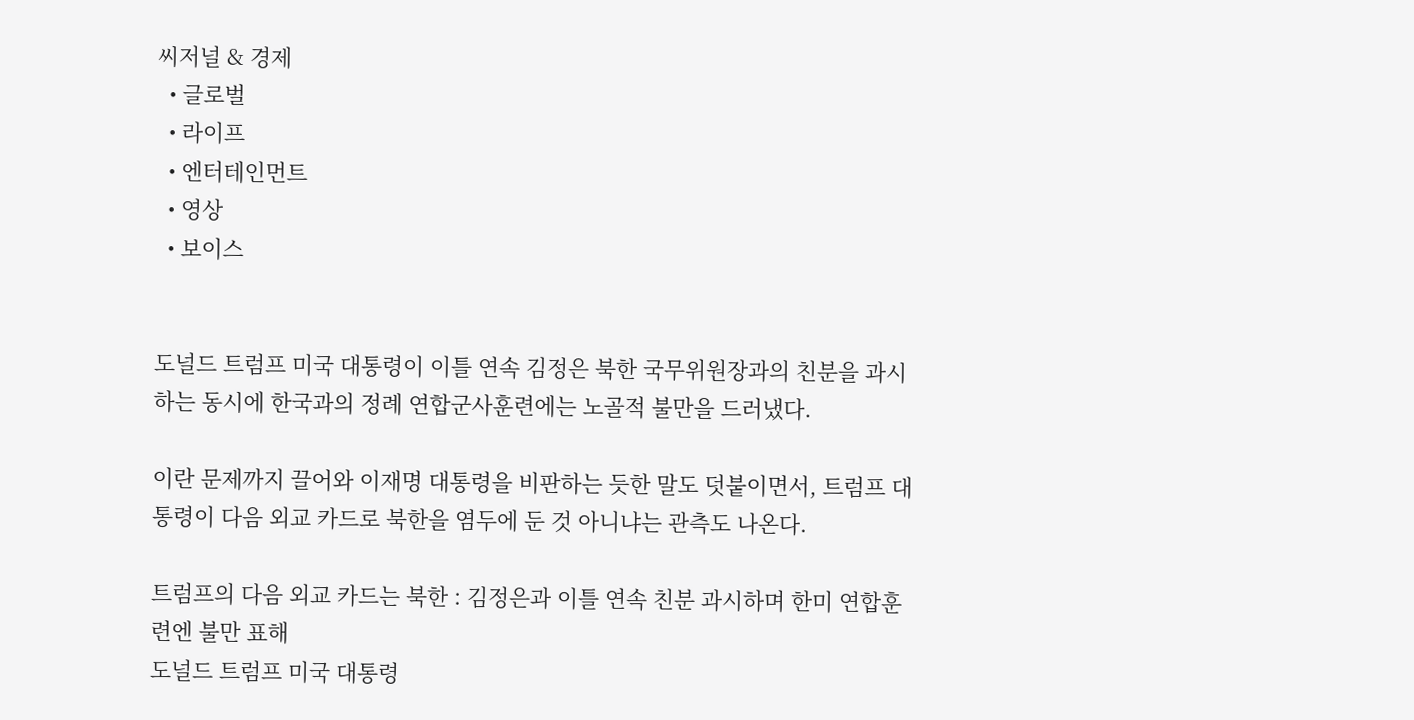씨저널 & 경제
  • 글로벌
  • 라이프
  • 엔터테인먼트
  • 영상
  • 보이스


도널드 트럼프 미국 대통령이 이틀 연속 김정은 북한 국무위원장과의 친분을 과시하는 동시에 한국과의 정례 연합군사훈련에는 노골적 불만을 드러냈다.

이란 문제까지 끌어와 이재명 대통령을 비판하는 듯한 말도 덧붙이면서, 트럼프 대통령이 다음 외교 카드로 북한을 염두에 둔 것 아니냐는 관측도 나온다.

트럼프의 다음 외교 카드는 북한 : 김정은과 이틀 연속 친분 과시하며 한미 연합훈련엔 불만 표해
도널드 트럼프 미국 대통령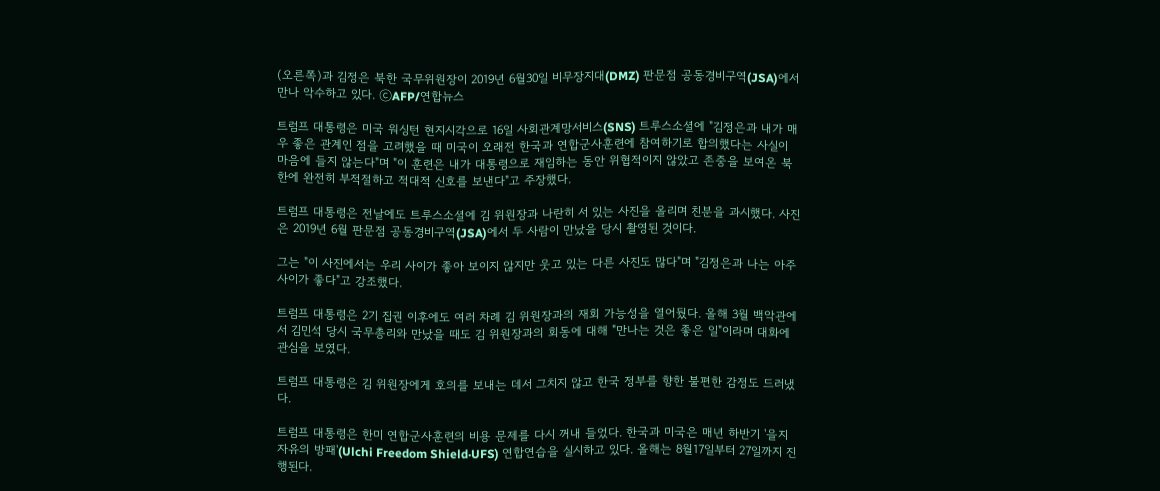(오른쪽)과 김정은 북한 국무위원장이 2019년 6월30일 비무장지대(DMZ) 판문점 공동경비구역(JSA)에서 만나 악수하고 있다. ⓒAFP/연합뉴스

트럼프 대통령은 미국 워싱턴 현지시각으로 16일 사회관계망서비스(SNS) 트루스소셜에 "김정은과 내가 매우 좋은 관계인 점을 고려했을 때 미국이 오래전 한국과 연합군사훈련에 참여하기로 합의했다는 사실이 마음에 들지 않는다"며 "이 훈련은 내가 대통령으로 재임하는 동안 위협적이지 않았고 존중을 보여온 북한에 완전히 부적절하고 적대적 신호를 보낸다"고 주장했다.

트럼프 대통령은 전날에도 트루스소셜에 김 위원장과 나란히 서 있는 사진을 올리며 친분을 과시했다. 사진은 2019년 6월 판문점 공동경비구역(JSA)에서 두 사람이 만났을 당시 촬영된 것이다.

그는 "이 사진에서는 우리 사이가 좋아 보이지 않지만 웃고 있는 다른 사진도 많다"며 "김정은과 나는 아주 사이가 좋다"고 강조했다.

트럼프 대통령은 2기 집권 이후에도 여러 차례 김 위원장과의 재회 가능성을 열어뒀다. 올해 3월 백악관에서 김민석 당시 국무총리와 만났을 때도 김 위원장과의 회동에 대해 "만나는 것은 좋은 일"이라며 대화에 관심을 보였다.

트럼프 대통령은 김 위원장에게 호의를 보내는 데서 그치지 않고 한국 정부를 향한 불편한 감정도 드러냈다.

트럼프 대통령은 한미 연합군사훈련의 비용 문제를 다시 꺼내 들었다. 한국과 미국은 매년 하반기 '을지 자유의 방패'(Ulchi Freedom Shield·UFS) 연합연습을 실시하고 있다. 올해는 8월17일부터 27일까지 진행된다.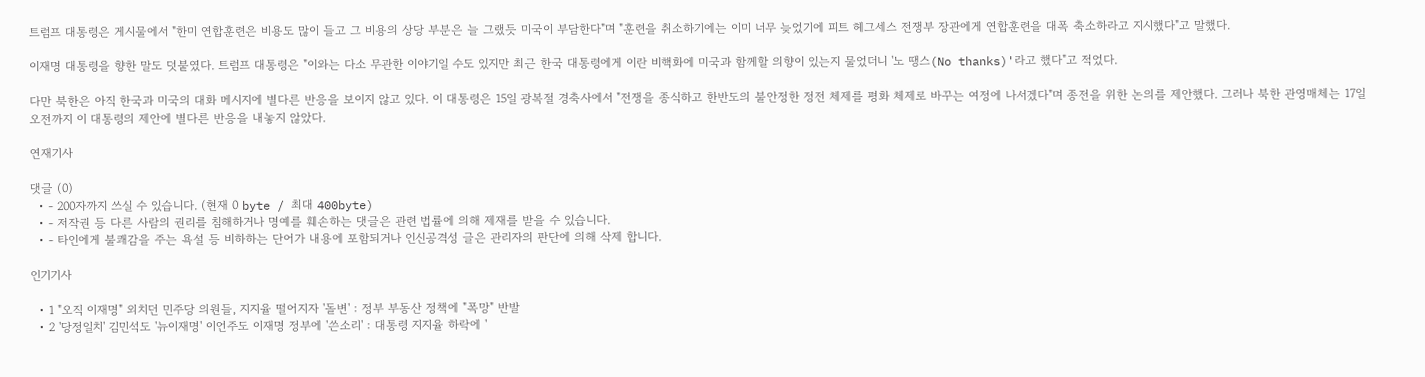트럼프 대통령은 게시물에서 "한미 연합훈련은 비용도 많이 들고 그 비용의 상당 부분은 늘 그랬듯 미국이 부담한다"며 "훈련을 취소하기에는 이미 너무 늦었기에 피트 헤그세스 전쟁부 장관에게 연합훈련을 대폭 축소하라고 지시했다"고 말했다.

이재명 대통령을 향한 말도 덧붙였다. 트럼프 대통령은 "이와는 다소 무관한 이야기일 수도 있지만 최근 한국 대통령에게 이란 비핵화에 미국과 함께할 의향이 있는지 물었더니 '노 땡스(No thanks)'라고 했다"고 적었다.

다만 북한은 아직 한국과 미국의 대화 메시지에 별다른 반응을 보이지 않고 있다. 이 대통령은 15일 광복절 경축사에서 "전쟁을 종식하고 한반도의 불안정한 정전 체제를 평화 체제로 바꾸는 여정에 나서겠다"며 종전을 위한 논의를 제안했다. 그러나 북한 관영매체는 17일 오전까지 이 대통령의 제안에 별다른 반응을 내놓지 않았다.

연재기사

댓글 (0)
  • - 200자까지 쓰실 수 있습니다. (현재 0 byte / 최대 400byte)
  • - 저작권 등 다른 사람의 권리를 침해하거나 명예를 훼손하는 댓글은 관련 법률에 의해 제재를 받을 수 있습니다.
  • - 타인에게 불쾌감을 주는 욕설 등 비하하는 단어가 내용에 포함되거나 인신공격성 글은 관리자의 판단에 의해 삭제 합니다.

인기기사

  • 1 "오직 이재명" 외치던 민주당 의원들, 지지율 떨어지자 '돌변' : 정부 부동산 정책에 "폭망" 반발
  • 2 '당정일치' 김민석도 '뉴이재명' 이언주도 이재명 정부에 '쓴소리' : 대통령 지지율 하락에 '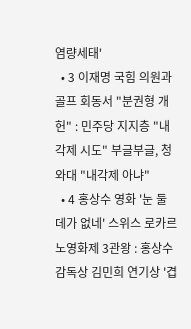염량세태'
  • 3 이재명 국힘 의원과 골프 회동서 "분권형 개헌" : 민주당 지지층 "내각제 시도" 부글부글, 청와대 "내각제 아냐"
  • 4 홍상수 영화 '눈 둘 데가 없네' 스위스 로카르노영화제 3관왕 : 홍상수 감독상 김민희 연기상 '겹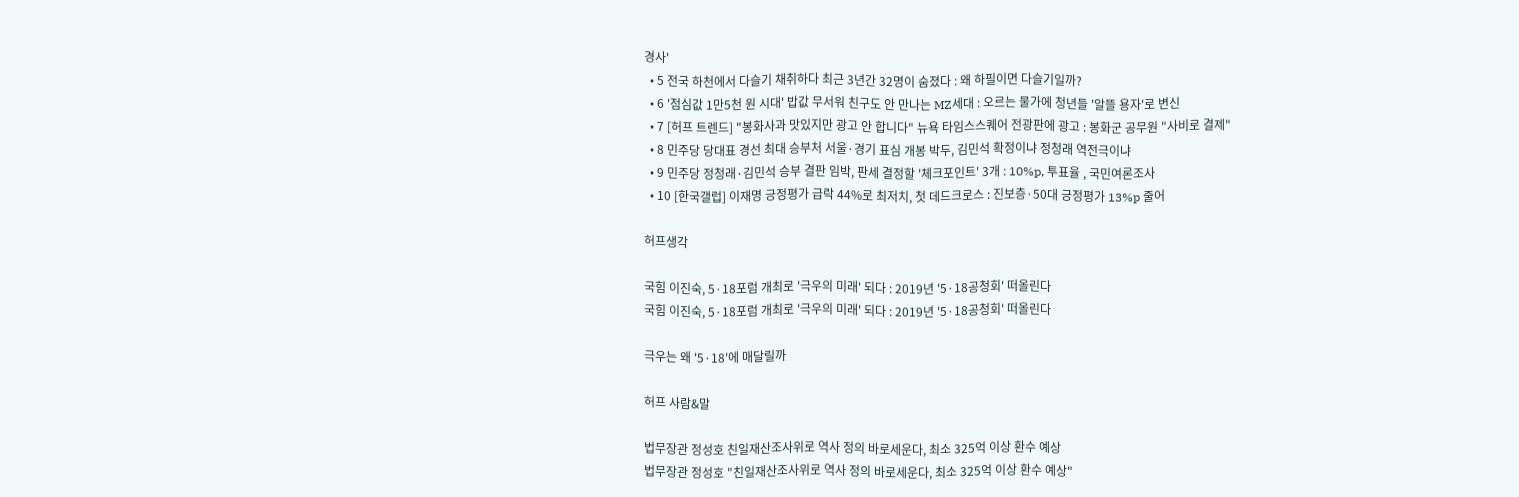경사'
  • 5 전국 하천에서 다슬기 채취하다 최근 3년간 32명이 숨졌다 : 왜 하필이면 다슬기일까?
  • 6 '점심값 1만5천 원 시대' 밥값 무서워 친구도 안 만나는 MZ세대 : 오르는 물가에 청년들 '알뜰 용자'로 변신
  • 7 [허프 트렌드] "봉화사과 맛있지만 광고 안 합니다" 뉴욕 타임스스퀘어 전광판에 광고 : 봉화군 공무원 "사비로 결제"
  • 8 민주당 당대표 경선 최대 승부처 서울·경기 표심 개봉 박두, 김민석 확정이냐 정청래 역전극이냐
  • 9 민주당 정청래·김민석 승부 결판 임박, 판세 결정할 '체크포인트' 3개 : 10%p, 투표율 , 국민여론조사
  • 10 [한국갤럽] 이재명 긍정평가 급락 44%로 최저치, 첫 데드크로스 : 진보층·50대 긍정평가 13%p 줄어

허프생각

국힘 이진숙, 5·18포럼 개최로 '극우의 미래' 되다 : 2019년 '5·18공청회' 떠올린다
국힘 이진숙, 5·18포럼 개최로 '극우의 미래' 되다 : 2019년 '5·18공청회' 떠올린다

극우는 왜 '5·18'에 매달릴까

허프 사람&말

법무장관 정성호 친일재산조사위로 역사 정의 바로세운다, 최소 325억 이상 환수 예상
법무장관 정성호 "친일재산조사위로 역사 정의 바로세운다, 최소 325억 이상 환수 예상"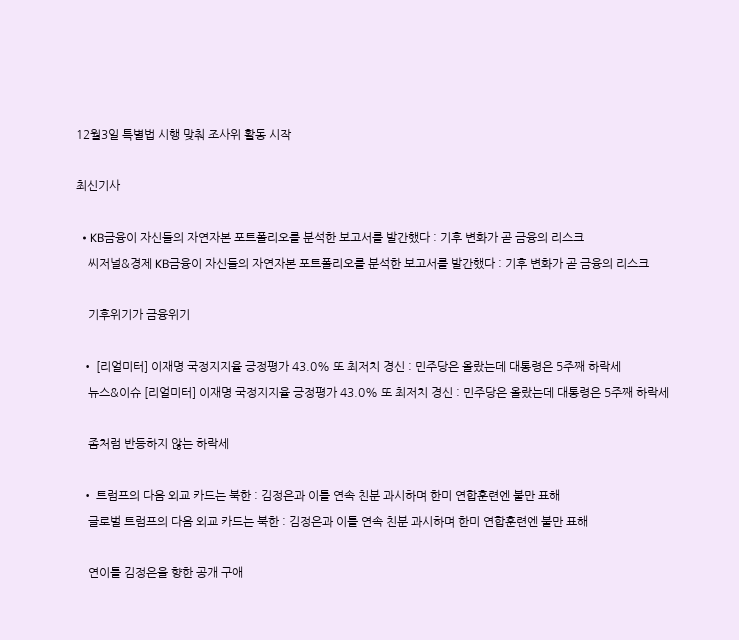12월3일 특별법 시행 맞춰 조사위 활동 시작

최신기사

  • KB금융이 자신들의 자연자본 포트폴리오를 분석한 보고서를 발간했다 : 기후 변화가 곧 금융의 리스크
    씨저널&경제 KB금융이 자신들의 자연자본 포트폴리오를 분석한 보고서를 발간했다 : 기후 변화가 곧 금융의 리스크

    기후위기가 금융위기

  • [리얼미터] 이재명 국정지지율 긍정평가 43.0% 또 최저치 경신 : 민주당은 올랐는데 대통령은 5주째 하락세
    뉴스&이슈 [리얼미터] 이재명 국정지지율 긍정평가 43.0% 또 최저치 경신 : 민주당은 올랐는데 대통령은 5주째 하락세

    좀처럼 반등하지 않는 하락세

  • 트럼프의 다음 외교 카드는 북한 : 김정은과 이틀 연속 친분 과시하며 한미 연합훈련엔 불만 표해
    글로벌 트럼프의 다음 외교 카드는 북한 : 김정은과 이틀 연속 친분 과시하며 한미 연합훈련엔 불만 표해

    연이틀 김정은을 향한 공개 구애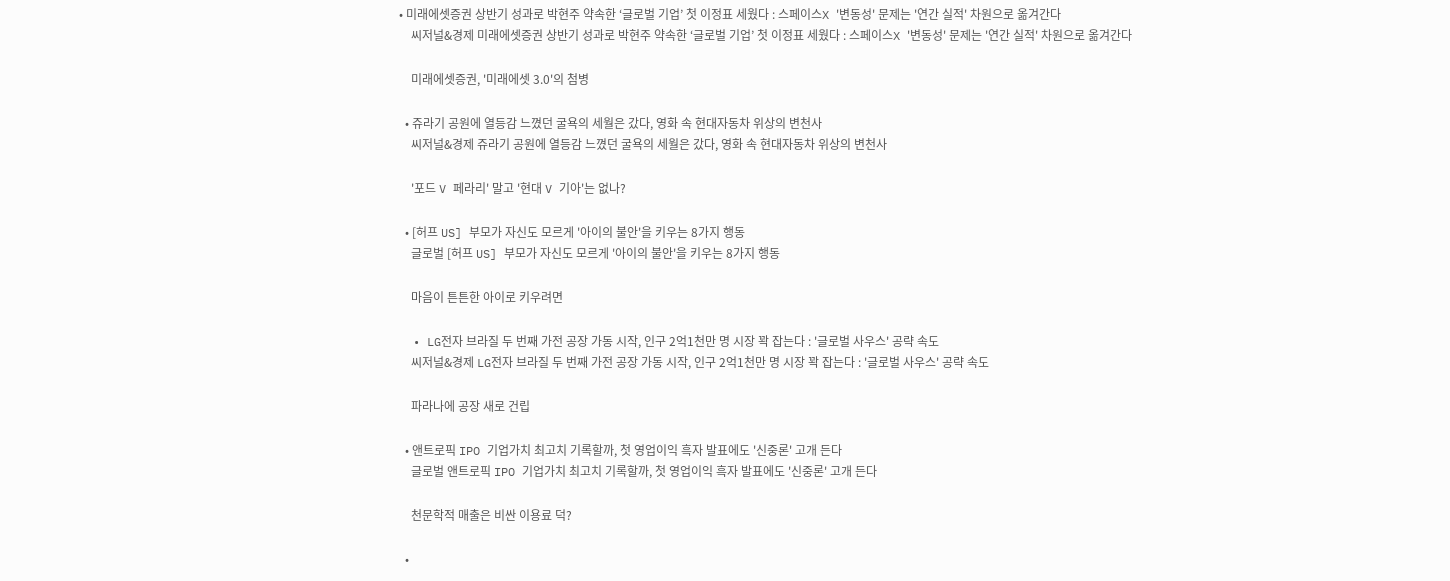• 미래에셋증권 상반기 성과로 박현주 약속한 ‘글로벌 기업’ 첫 이정표 세웠다 : 스페이스X '변동성' 문제는 '연간 실적' 차원으로 옮겨간다
    씨저널&경제 미래에셋증권 상반기 성과로 박현주 약속한 ‘글로벌 기업’ 첫 이정표 세웠다 : 스페이스X '변동성' 문제는 '연간 실적' 차원으로 옮겨간다

    미래에셋증권, '미래에셋 3.0'의 첨병

  • 쥬라기 공원에 열등감 느꼈던 굴욕의 세월은 갔다, 영화 속 현대자동차 위상의 변천사
    씨저널&경제 쥬라기 공원에 열등감 느꼈던 굴욕의 세월은 갔다, 영화 속 현대자동차 위상의 변천사

    '포드 V 페라리' 말고 '현대 V 기아'는 없나?

  • [허프 US] 부모가 자신도 모르게 '아이의 불안'을 키우는 8가지 행동
    글로벌 [허프 US] 부모가 자신도 모르게 '아이의 불안'을 키우는 8가지 행동

    마음이 튼튼한 아이로 키우려면

  • LG전자 브라질 두 번째 가전 공장 가동 시작, 인구 2억1천만 명 시장 꽉 잡는다 : '글로벌 사우스' 공략 속도
    씨저널&경제 LG전자 브라질 두 번째 가전 공장 가동 시작, 인구 2억1천만 명 시장 꽉 잡는다 : '글로벌 사우스' 공략 속도

    파라나에 공장 새로 건립

  • 앤트로픽 IPO 기업가치 최고치 기록할까, 첫 영업이익 흑자 발표에도 '신중론' 고개 든다
    글로벌 앤트로픽 IPO 기업가치 최고치 기록할까, 첫 영업이익 흑자 발표에도 '신중론' 고개 든다

    천문학적 매출은 비싼 이용료 덕?

  •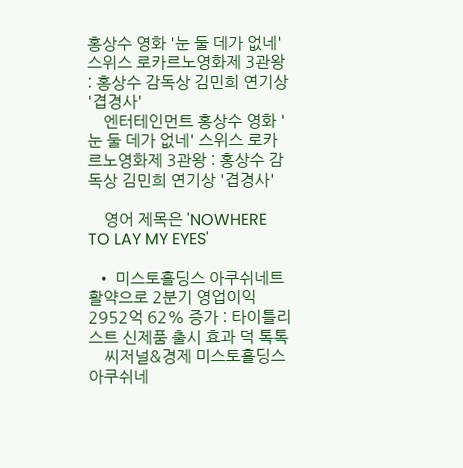홍상수 영화 '눈 둘 데가 없네' 스위스 로카르노영화제 3관왕 : 홍상수 감독상 김민희 연기상 '겹경사'
    엔터테인먼트 홍상수 영화 '눈 둘 데가 없네' 스위스 로카르노영화제 3관왕 : 홍상수 감독상 김민희 연기상 '겹경사'

    영어 제목은 'NOWHERE TO LAY MY EYES'

  • 미스토홀딩스 아쿠쉬네트 활약으로 2분기 영업이익 2952억 62% 증가 : 타이틀리스트 신제품 출시 효과 덕 톡톡
    씨저널&경제 미스토홀딩스 아쿠쉬네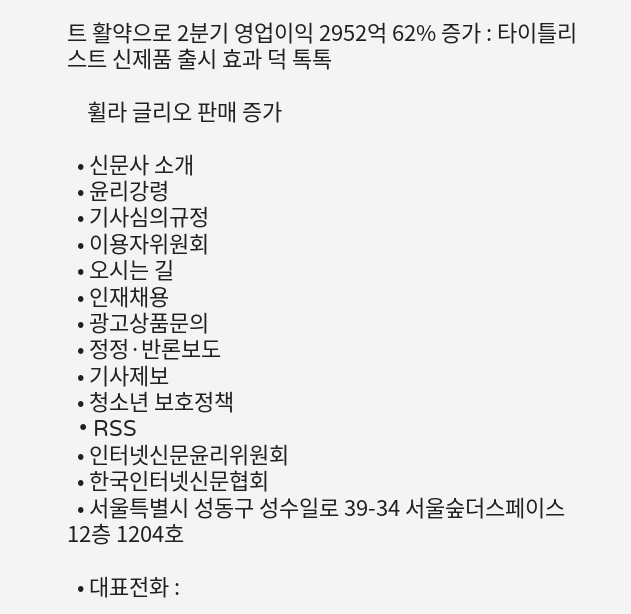트 활약으로 2분기 영업이익 2952억 62% 증가 : 타이틀리스트 신제품 출시 효과 덕 톡톡

    휠라 글리오 판매 증가

  • 신문사 소개
  • 윤리강령
  • 기사심의규정
  • 이용자위원회
  • 오시는 길
  • 인재채용
  • 광고상품문의
  • 정정·반론보도
  • 기사제보
  • 청소년 보호정책
  • RSS
  • 인터넷신문윤리위원회
  • 한국인터넷신문협회
  • 서울특별시 성동구 성수일로 39-34 서울숲더스페이스 12층 1204호

  • 대표전화 :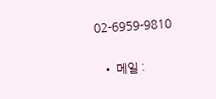02-6959-9810

  • 메일 :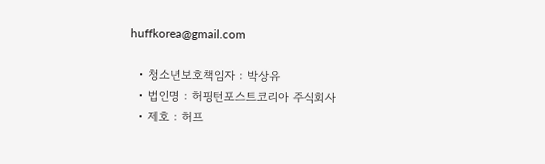huffkorea@gmail.com

  • 청소년보호책임자 : 박상유
  • 법인명 : 허핑턴포스트코리아 주식회사
  • 제호 : 허프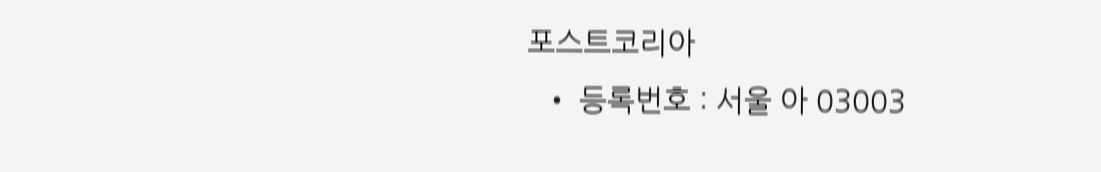포스트코리아
  • 등록번호 : 서울 아 03003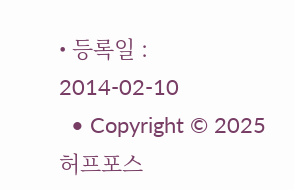• 등록일 : 2014-02-10
  • Copyright © 2025 허프포스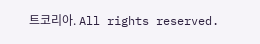트코리아. All rights reserved.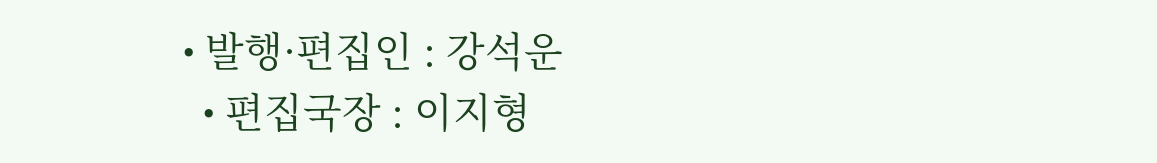• 발행·편집인 : 강석운
  • 편집국장 : 이지형